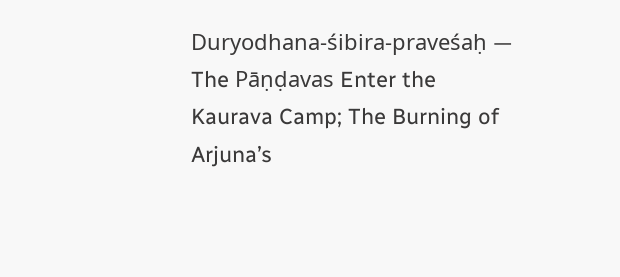Duryodhana-śibira-praveśaḥ — The Pāṇḍavas Enter the Kaurava Camp; The Burning of Arjuna’s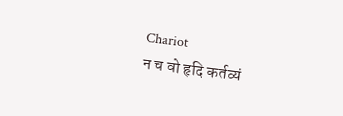Chariot
न च वो हृदि कर्तव्यं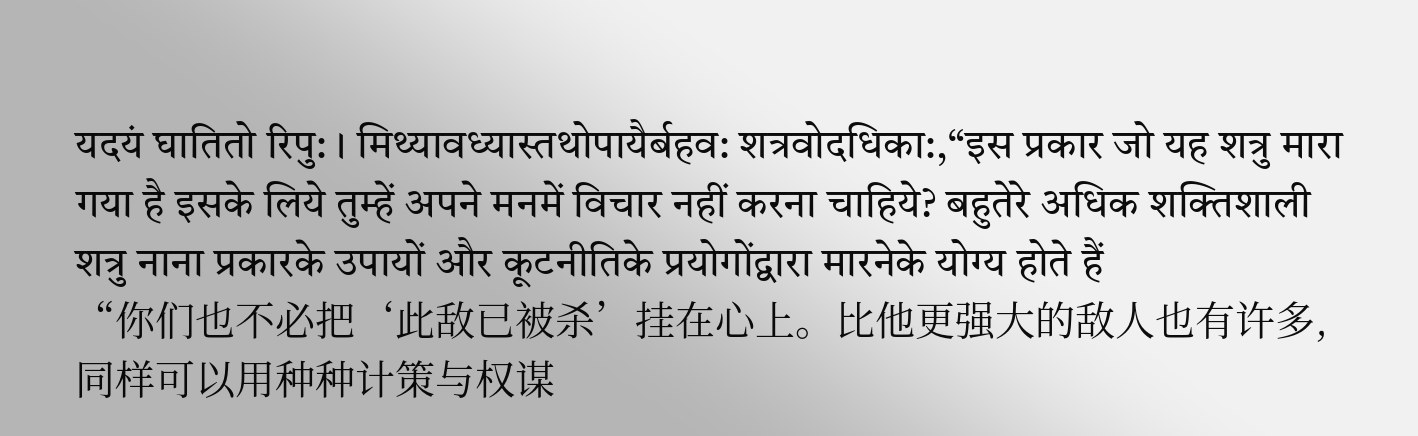यदयं घातितो रिपु: । मिथ्यावध्यास्तथोपायैर्बहव: शत्रवोदधिका:,“इस प्रकार जो यह शत्रु मारा गया है इसके लिये तुम्हें अपने मनमें विचार नहीं करना चाहिये? बहुतेरे अधिक शक्तिशाली शत्रु नाना प्रकारके उपायों और कूटनीतिके प्रयोगोंद्वारा मारनेके योग्य होते हैं
“你们也不必把‘此敌已被杀’挂在心上。比他更强大的敌人也有许多,同样可以用种种计策与权谋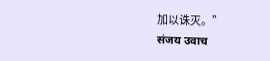加以诛灭。”
संजय उवाच